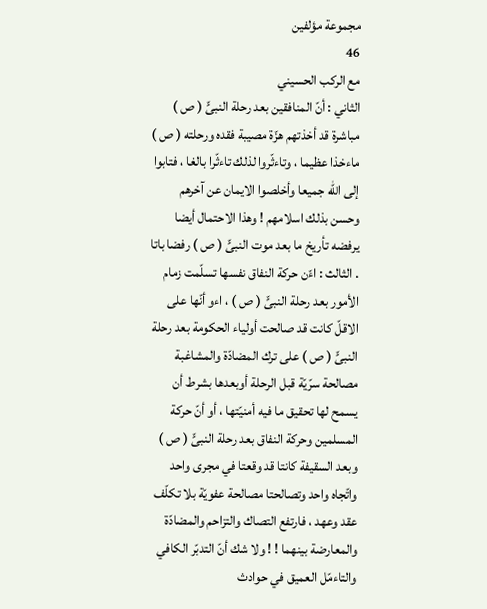مجموعة مؤلفين
46
مع الركب الحسيني
الثاني : أنّ المنافقين بعد رحلة النبىٍّ ( ص ) مباشرة قد أخذتهم هزّة مصيبة فقده ورحلته ( ص ) ماءخذا عظيما ، وتاءثّروا لذلك تاءثّرا بالغا ، فتابوا إلى اللّه جميعا وأخلصوا الايمان عن آخرهم وحسن بذلك اسلامهم ! وهذا الاحتمال أيضا يرفضه تأريخ ما بعد موت النبىٍّ ( ص ) رفضا باتا . الثالث : اءّن حركة النفاق نفسها تسلّمت زمام الأمور بعد رحلة النبىٍّ ( ص ) ، اءو أنّها على الاقلّ كانت قد صالحت أولياء الحكومة بعد رحلة النبىٍّ ( ص ) على ترك المضادّة والمشاغبة مصالحة سرّيّة قبل الرحلة أوبعدها بشرط أن يسمح لها تحقيق ما فيه أمنيّتها ، أو أنّ حركة المسلمين وحركة النفاق بعد رحلة النبىٍّ ( ص ) وبعد السقيفة كانتا قد وقعتا في مجرى واحد واتّجاه واحد وتصالحتا مصالحة عفويّة بلا تكلّف عقد وعهد ، فارتفع التصاك والتزاحم والمضادّة والمعارضة بينهما ! ! ولا شك أنّ التدبّر الكافي والتاءمّل العميق في حوادث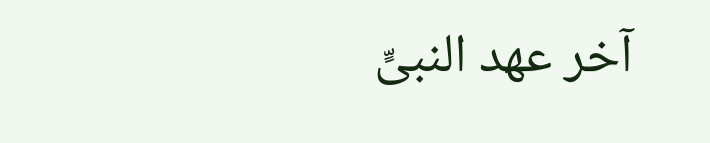آخر عهد النبىٍّ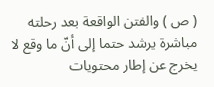( ص ) والفتن الواقعة بعد رحلته مباشرة يرشد حتما إلى أنّ ما وقع لا يخرج عن إطار محتويات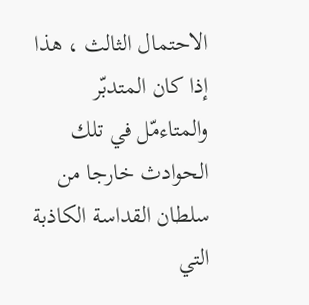الاحتمال الثالث ، هذا إذا كان المتدبّر والمتاءمّل في تلك الحوادث خارجا من سلطان القداسة الكاذبة التي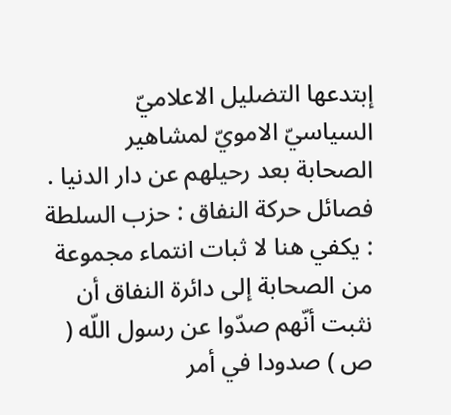إبتدعها التضليل الاعلاميّ السياسيّ الامويّ لمشاهير الصحابة بعد رحيلهم عن دار الدنيا . فصائل حركة النفاق : حزب السلطة : يكفي هنا لا ثبات انتماء مجموعة من الصحابة إلى دائرة النفاق أن نثبت أنّهم صدّوا عن رسول اللّه ( ص ) صدودا في أمر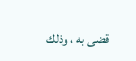قضى به ، وذلك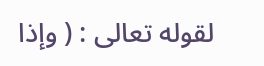لقوله تعالى : ( وإذا